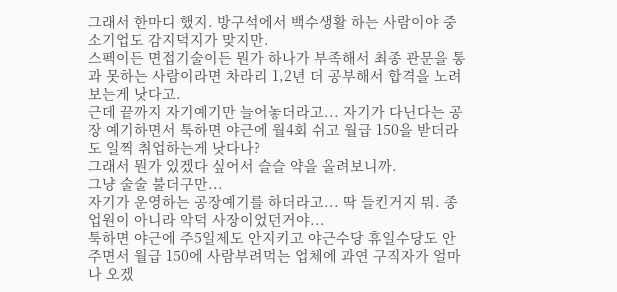그래서 한마디 했지. 방구석에서 백수생활 하는 사람이야 중소기업도 감지덕지가 맞지만.
스펙이든 면접기술이든 뭔가 하나가 부족해서 최종 관문을 통과 못하는 사람이라면 차라리 1,2년 더 공부해서 합격을 노려보는게 낫다고.
근데 끝까지 자기예기만 늘어놓더라고... 자기가 다닌다는 공장 예기하면서 툭하면 야근에 월4회 쉬고 월급 150을 받더라도 일찍 취업하는게 낫다나?
그래서 뭔가 있겠다 싶어서 슬슬 약을 올려보니까.
그냥 술술 불더구만...
자기가 운영하는 공장예기를 하더라고... 딱 들킨거지 뭐. 종업원이 아니라 악덕 사장이었던거야...
툭하면 야근에 주5일제도 안지키고 야근수당 휴일수당도 안주면서 월급 150에 사람부려먹는 업체에 과연 구직자가 얼마나 오겠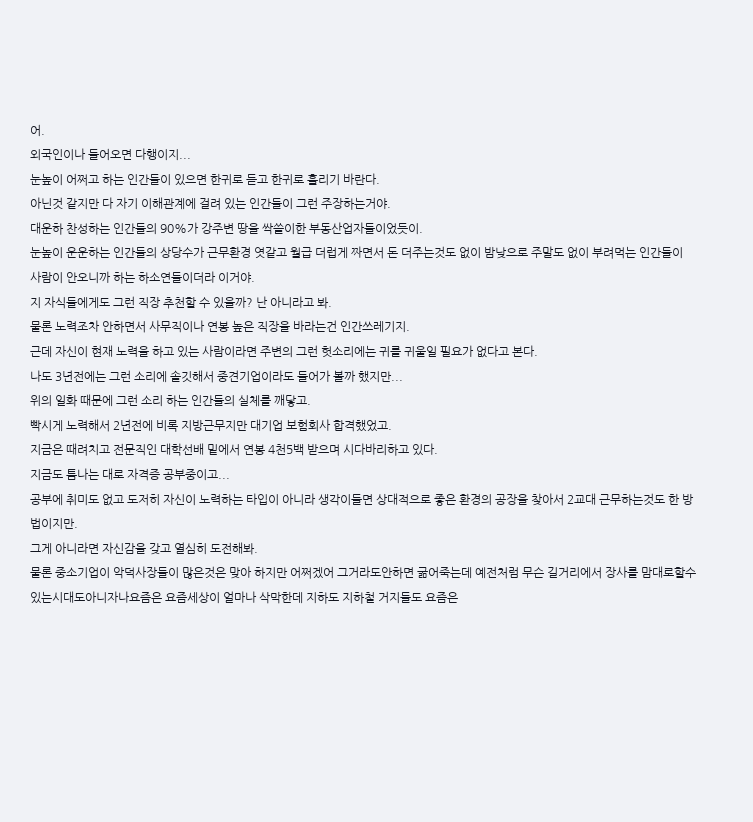어.
외국인이나 들어오면 다행이지...
눈높이 어쩌고 하는 인간들이 있으면 한귀로 듣고 한귀로 흘리기 바란다.
아닌것 같지만 다 자기 이해관계에 걸려 있는 인간들이 그런 주장하는거야.
대운하 찬성하는 인간들의 90%가 강주변 땅을 싹쓸이한 부동산업자들이었듯이.
눈높이 운운하는 인간들의 상당수가 근무환경 엿같고 월급 더럽게 짜면서 돈 더주는것도 없이 밤낮으로 주말도 없이 부려먹는 인간들이 사람이 안오니까 하는 하소연들이더라 이거야.
지 자식들에게도 그런 직장 추천할 수 있을까? 난 아니라고 봐.
물론 노력조차 안하면서 사무직이나 연봉 높은 직장을 바라는건 인간쓰레기지.
근데 자신이 현재 노력을 하고 있는 사람이라면 주변의 그런 헛소리에는 귀를 귀울일 필요가 없다고 본다.
나도 3년전에는 그런 소리에 솔깃해서 중견기업이라도 들어가 볼까 했지만...
위의 일화 때문에 그런 소리 하는 인간들의 실체를 깨닿고.
빡시게 노력해서 2년전에 비록 지방근무지만 대기업 보험회사 합격했었고.
지금은 때려치고 전문직인 대학선배 밑에서 연봉 4천5백 받으며 시다바리하고 있다.
지금도 틈나는 대로 자격증 공부중이고...
공부에 취미도 없고 도저히 자신이 노력하는 타입이 아니라 생각이들면 상대적으로 좋은 환경의 공장을 찾아서 2교대 근무하는것도 한 방법이지만.
그게 아니라면 자신감을 갖고 열심히 도전해봐.
물론 중소기업이 악덕사장들이 많은것은 맞아 하지만 어쩌겠어 그거라도안하면 굶어죽는데 예전처럼 무슨 길거리에서 장사를 맘대로할수있는시대도아니자나요즘은 요즘세상이 얼마나 삭막한데 지하도 지하철 거지들도 요즘은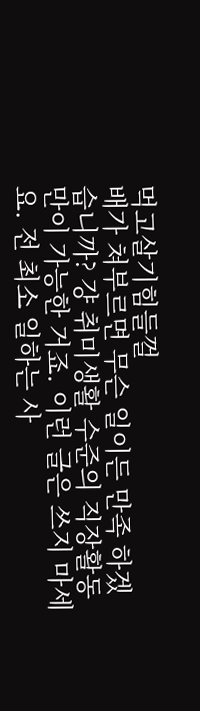먹고살기힘들껄
배가 쳐부르면 무슨 일이든 만족 하겠습니까? 걍 취미생활 수준의 직장활동만이 가능한 거죠. 이런 글은 쓰지 마세요. 전 최소 일하는 사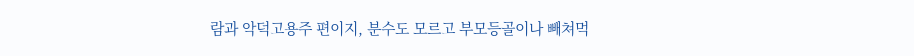람과 악덕고용주 편이지, 분수도 모르고 부모등골이나 빼쳐먹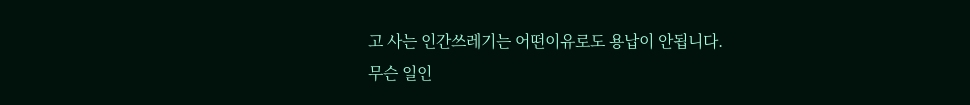고 사는 인간쓰레기는 어떤이유로도 용납이 안됩니다.
무슨 일인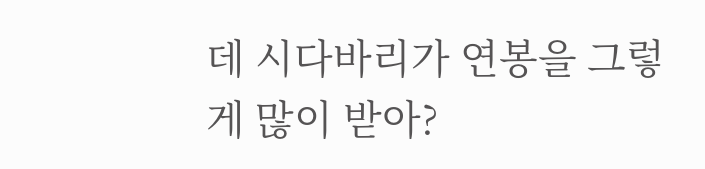데 시다바리가 연봉을 그렇게 많이 받아?